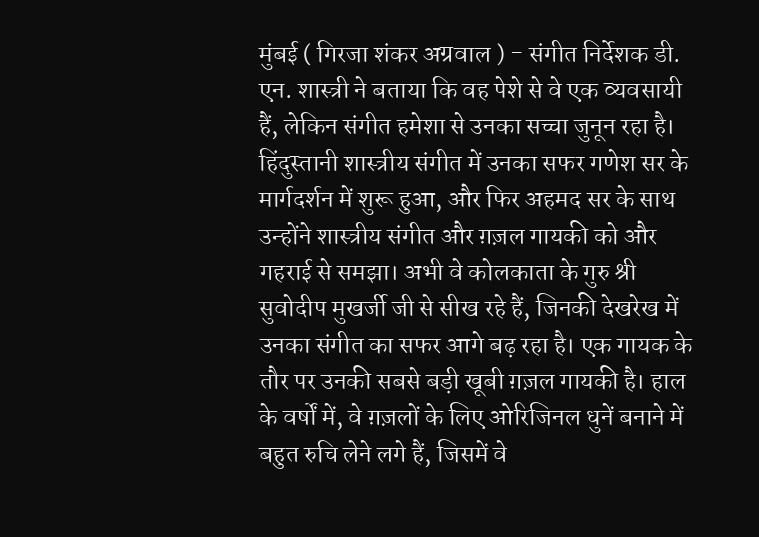मुंबई ( गिरजा शंकर अग्रवाल ) - संगीत निर्देशक डी. एन. शास्त्री ने बताया कि वह पेशे से वे एक व्यवसायी हैं, लेकिन संगीत हमेशा से उनका सच्चा जुनून रहा है। हिंदुस्तानी शास्त्रीय संगीत में उनका सफर गणेश सर के मार्गदर्शन में शुरू हुआ, और फिर अहमद सर के साथ उन्होंने शास्त्रीय संगीत और ग़ज़ल गायकी को और गहराई से समझा। अभी वे कोलकाता के गुरु श्री सुवोदीप मुखर्जी जी से सीख रहे हैं, जिनकी देखरेख में उनका संगीत का सफर आगे बढ़ रहा है। एक गायक के तौर पर उनकी सबसे बड़ी खूबी ग़ज़ल गायकी है। हाल के वर्षों में, वे ग़ज़लों के लिए ओरिजिनल धुनें बनाने में बहुत रुचि लेने लगे हैं, जिसमें वे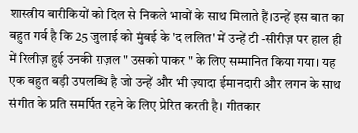शास्त्रीय बारीकियों को दिल से निकले भावों के साथ मिलाते हैं।उन्हें इस बात का बहुत गर्व है कि 25 जुलाई को मुंबई के 'द ललित' में उन्हें टी -सीरीज़ पर हाल ही में रिलीज़ हुई उनकी ग़ज़ल " उसको पाकर " के लिए सम्मानित किया गया। यह एक बहुत बड़ी उपलब्धि है जो उन्हें और भी ज़्यादा ईमानदारी और लगन के साथ संगीत के प्रति समर्पित रहने के लिए प्रेरित करती है। गीतकार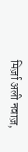मिर्ज़ा अली नवाज़,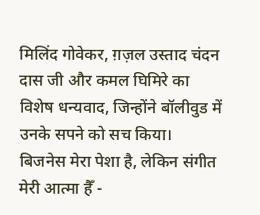मिलिंद गोवेकर, ग़ज़ल उस्ताद चंदन दास जी और कमल घिमिरे का विशेष धन्यवाद, जिन्होंने बॉलीवुड में उनके सपने को सच किया।
बिजनेस मेरा पेशा है, लेकिन संगीत मेरी आत्मा हैँ -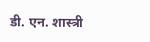डी. एन. शास्त्री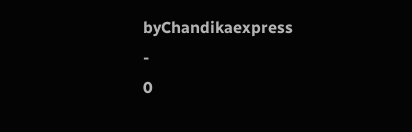byChandikaexpress
-
0